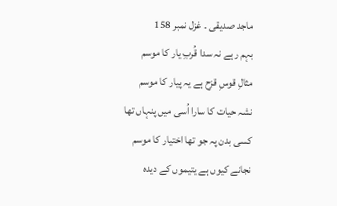ماجد صدیقی ۔ غزل نمبر 158
بہم رہے نہ سدا قُربِ یار کا موسم
مثالِ قوسِ قزح ہے یہ پیار کا موسم
نشہ حیات کا سارا اُسی میں پنہاں تھا
کسی بدن پہ جو تھا اختیار کا موسم
نجانے کیوں ہے یتیموں کے دیدہ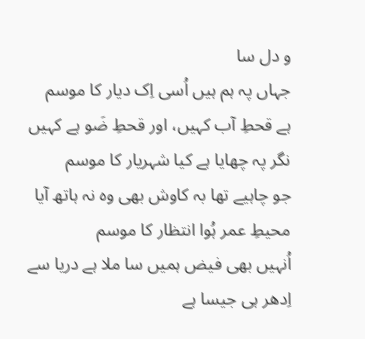و دل سا
جہاں پہ ہم ہیں اُسی اِک دیار کا موسم
ہے قحطِ آب کہیں، اور قحطِ ضَو ہے کہیں
نگر پہ چھایا ہے کیا شہریار کا موسم
جو چاہیے تھا بہ کاوش بھی وہ نہ ہاتھ آیا
محیطِ عمر ہُوا انتظار کا موسم
اُنہیں بھی فیض ہمیں سا ملا ہے دریا سے
اِدھر ہی جیسا ہے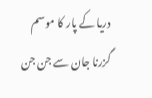دریا کے پار کا موسم
گزرنا جان سے جن جن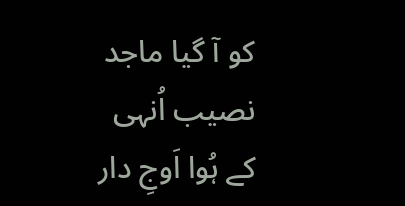کو آ گیا ماجد
نصیب اُنہی کے ہُوا اَوجِ دار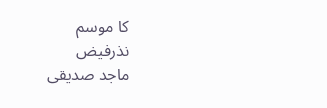کا موسم
نذرفیض
ماجد صدیقی